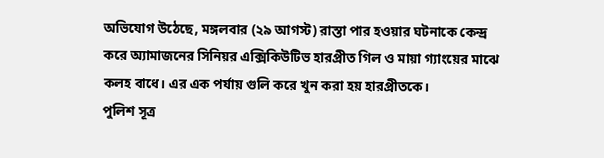অভিযোগ উঠেছে, মঙ্গলবার (২৯ আগস্ট) রাস্তা পার হওয়ার ঘটনাকে কেন্দ্র করে অ্যামাজনের সিনিয়র এক্সিকিউটিভ হারপ্রীত গিল ও মায়া গ্যাংয়ের মাঝে কলহ বাধে। এর এক পর্যায় গুলি করে খুন করা হয় হারপ্রীতকে।
পুলিশ সূত্র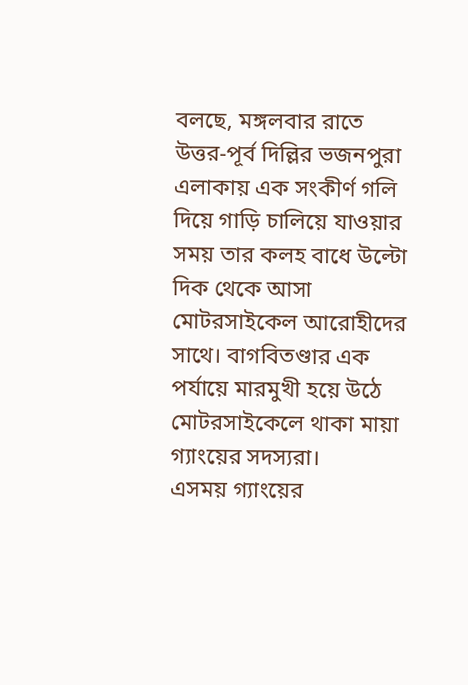বলছে, মঙ্গলবার রাতে উত্তর-পূর্ব দিল্লির ভজনপুরা এলাকায় এক সংকীর্ণ গলি দিয়ে গাড়ি চালিয়ে যাওয়ার সময় তার কলহ বাধে উল্টো দিক থেকে আসা মোটরসাইকেল আরোহীদের সাথে। বাগবিতণ্ডার এক পর্যায়ে মারমুখী হয়ে উঠে মোটরসাইকেলে থাকা মায়া গ্যাংয়ের সদস্যরা।
এসময় গ্যাংয়ের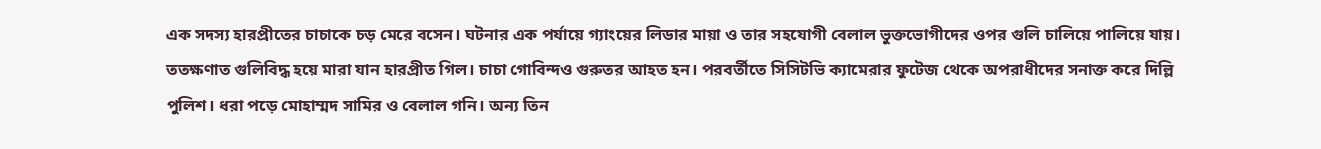এক সদস্য হারপ্রীতের চাচাকে চড় মেরে বসেন। ঘটনার এক পর্যায়ে গ্যাংয়ের লিডার মায়া ও তার সহযোগী বেলাল ভুক্তভোগীদের ওপর গুলি চালিয়ে পালিয়ে যায়। ততক্ষণাত গুলিবিদ্ধ হয়ে মারা যান হারপ্রীত গিল। চাচা গোবিন্দও গুরুতর আহত হন। পরবর্তীতে সিসিটভি ক্যামেরার ফুটেজ থেকে অপরাধীদের সনাক্ত করে দিল্লি পুলিশ। ধরা পড়ে মোহাম্মদ সামির ও বেলাল গনি। অন্য তিন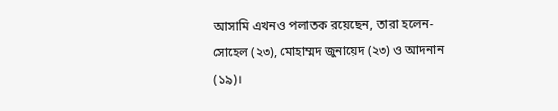আসামি এখনও পলাতক রয়েছেন, তারা হলেন- সোহেল (২৩), মোহাম্মদ জুনায়েদ (২৩) ও আদনান (১৯)।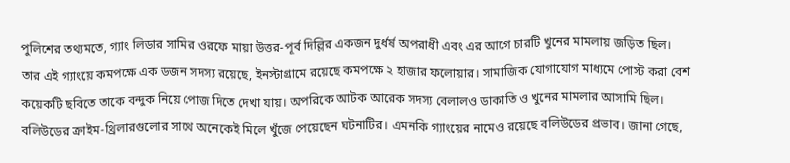পুলিশের তথ্যমতে, গ্যাং লিডার সামির ওরফে মায়া উত্তর-পূর্ব দিল্লির একজন দুর্ধর্ষ অপরাধী এবং এর আগে চারটি খুনের মামলায় জড়িত ছিল। তার এই গ্যাংয়ে কমপক্ষে এক ডজন সদস্য রয়েছে, ইনস্টাগ্রামে রয়েছে কমপক্ষে ২ হাজার ফলোয়ার। সামাজিক যোগাযোগ মাধ্যমে পোস্ট করা বেশ কয়েকটি ছবিতে তাকে বন্দুক নিয়ে পোজ দিতে দেখা যায়। অপরিকে আটক আরেক সদস্য বেলালও ডাকাতি ও খুনের মামলার আসামি ছিল।
বলিউডের ক্রাইম-থ্রিলারগুলোর সাথে অনেকেই মিলে খুঁজে পেয়েছেন ঘটনাটির। এমনকি গ্যাংয়ের নামেও রয়েছে বলিউডের প্রভাব। জানা গেছে,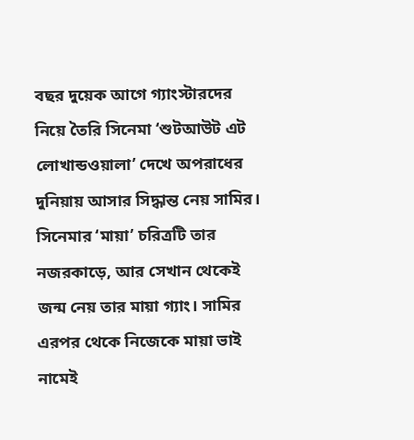বছর দুয়েক আগে গ্যাংস্টারদের নিয়ে তৈরি সিনেমা ‘শুটআউট এট লোখান্ডওয়ালা’ দেখে অপরাধের দুনিয়ায় আসার সিদ্ধান্ত নেয় সামির। সিনেমার ‘মায়া’ চরিত্রটি তার নজরকাড়ে, আর সেখান থেকেই জন্ম নেয় তার মায়া গ্যাং। সামির এরপর থেকে নিজেকে মায়া ভাই নামেই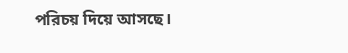পরিচয় দিয়ে আসছে।